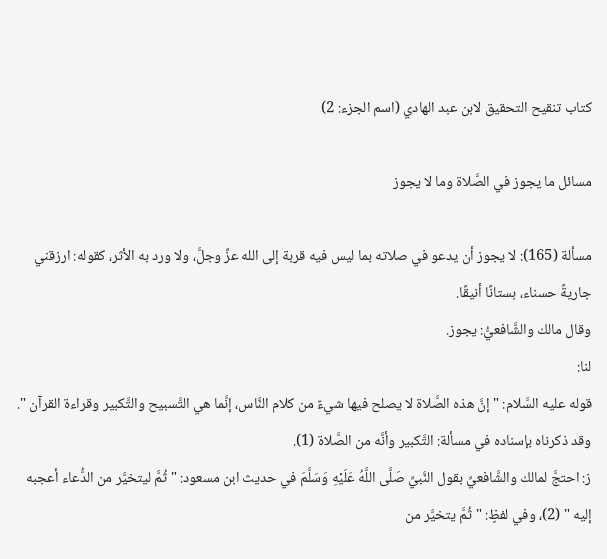كتاب تنقيح التحقيق لابن عبد الهادي (اسم الجزء: 2)

مسائل ما يجوز في الصَّلاة وما لا يجوز

مسألة (165): لا يجوز أن يدعو في صلاته بما ليس فيه قربة إلى الله عزَّ وجلَّ، ولا ورد به الأثر، كقوله: ارزقني جاريةً حسناء، بستانًا أنيقًا.
وقال مالك والشَّافعيُّ: يجوز.
لنا:
قوله عليه السَّلام: " إنَّ هذه الصَّلاة لا يصلح فيها شيءٌ من كلام النَّاس، إنَّما هي التَّسبيح والتَّكبير وقراءة القرآن ".
وقد ذكرناه بإسناده في مسألة: التَّكبير وأنَّه من الصَّلاة (1).
ز: احتجَّ لمالك والشَّافعيِّ بقول النَّبيِّ صَلَّى اللَّهُ عَلَيْهِ وَسَلَّمَ في حديث ابن مسعود: " ثُمَّ ليتخيَّر من الدُّعاء أعجبه إليه " (2)، وفي لفظٍ: " ثُمَّ يتخيَّر من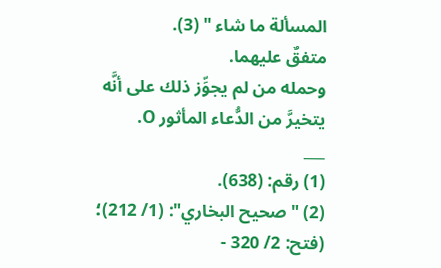المسألة ما شاء " (3).
متفقٌ عليهما.
وحمله من لم يجوِّز ذلك على أنَّه يتخيرَّ من الدُّعاء المأثور O.
___
(1) رقم: (638).
(2) "صحيح البخاري": (1/ 212)؛ (فتح: 2/ 320 -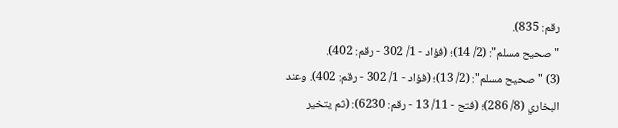رقم: 835).
"صحيح مسلم": (2/ 14)؛ (فؤاد - 1/ 302 - رقم: 402).
(3) "صحيح مسلم": (2/ 13)؛ (فؤاد - 1/ 302 - رقم: 402). وعند البخاري (8/ 286)؛ (فتح - 11/ 13 - رقم: 6230): (ثم يتخير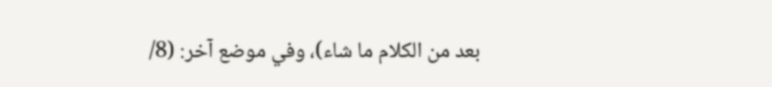بعد من الكلام ما شاء)، وفي موضع آخر: (8/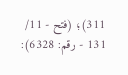311)؛ (فتح - 11/ 131 - رقم: 6328):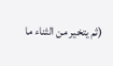(ثم يتخير من الثناء ما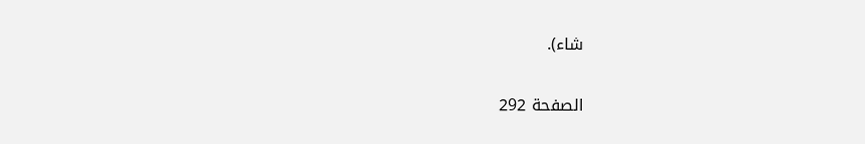شاء).

الصفحة 292